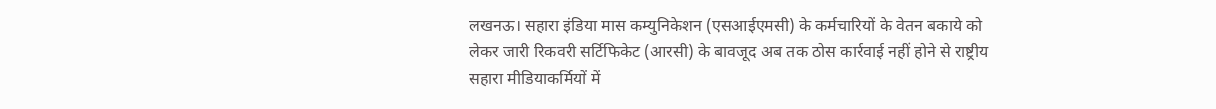लखनऊ। सहारा इंडिया मास कम्युनिकेशन (एसआईएमसी) के कर्मचारियों के वेतन बकाये को लेकर जारी रिकवरी सर्टिफिकेट (आरसी) के बावजूद अब तक ठोस कार्रवाई नहीं होने से राष्ट्रीय सहारा मीडियाकर्मियों में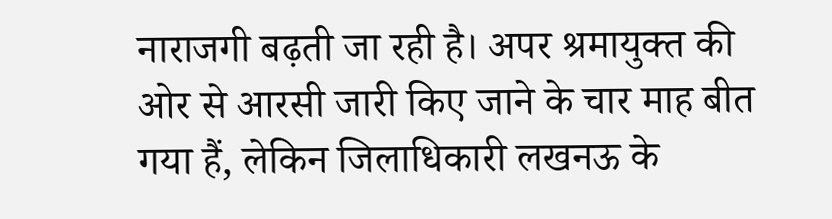नाराजगी बढ़ती जा रही है। अपर श्रमायुक्त की ओर से आरसी जारी किए जाने के चार माह बीत गया हैं, लेकिन जिलाधिकारी लखनऊ के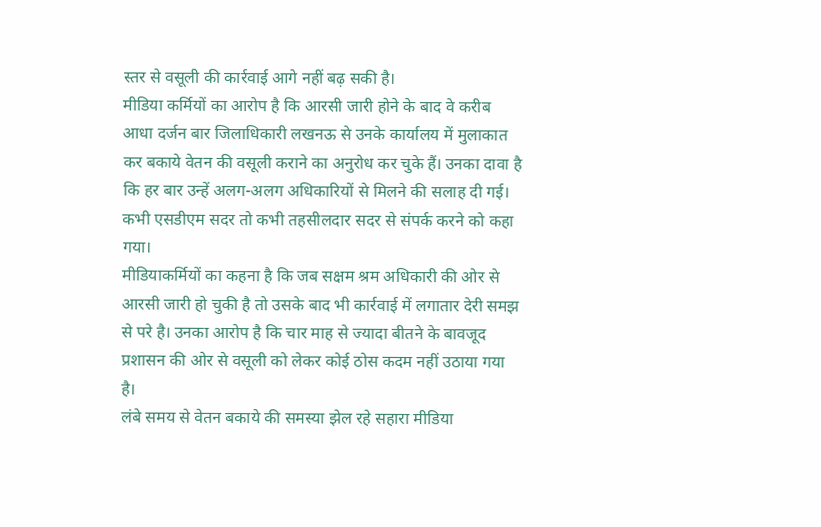स्तर से वसूली की कार्रवाई आगे नहीं बढ़ सकी है।
मीडिया कर्मियों का आरोप है कि आरसी जारी होने के बाद वे करीब आधा दर्जन बार जिलाधिकारी लखनऊ से उनके कार्यालय में मुलाकात कर बकाये वेतन की वसूली कराने का अनुरोध कर चुके हैं। उनका दावा है कि हर बार उन्हें अलग-अलग अधिकारियों से मिलने की सलाह दी गई। कभी एसडीएम सदर तो कभी तहसीलदार सदर से संपर्क करने को कहा गया।
मीडियाकर्मियों का कहना है कि जब सक्षम श्रम अधिकारी की ओर से आरसी जारी हो चुकी है तो उसके बाद भी कार्रवाई में लगातार देरी समझ से परे है। उनका आरोप है कि चार माह से ज्यादा बीतने के बावजूद प्रशासन की ओर से वसूली को लेकर कोई ठोस कदम नहीं उठाया गया है।
लंबे समय से वेतन बकाये की समस्या झेल रहे सहारा मीडिया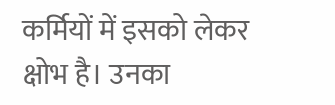कर्मियों में इसको लेकर क्षोभ है। उनका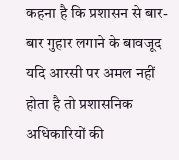कहना है कि प्रशासन से बार-बार गुहार लगाने के बावजूद यदि आरसी पर अमल नहीं होता है तो प्रशासनिक अधिकारियों की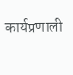कार्यप्रणाली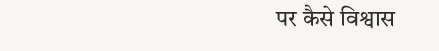पर कैसे विश्वास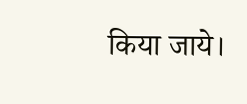किया जाये।